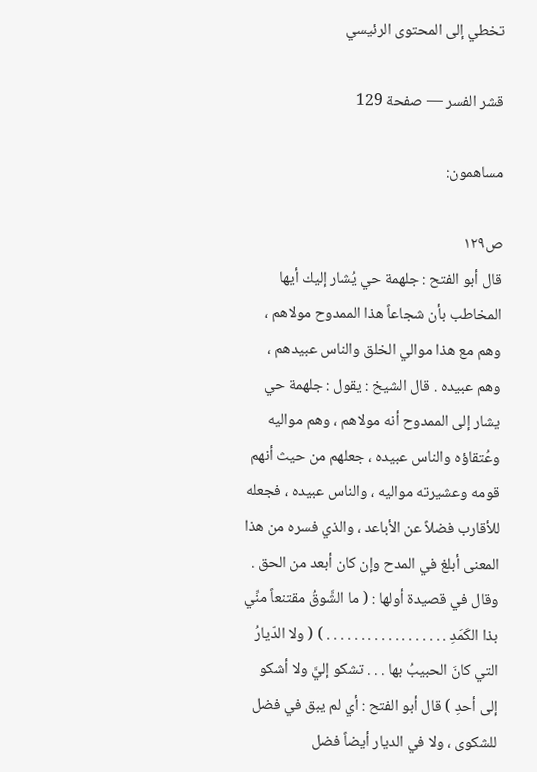تخطي إلى المحتوى الرئيسي

قشر الفسر — صفحة 129

مساهمون:

ص١٢٩
قال أبو الفتح : جلهمة حي يُشار إليك أيها المخاطب بأن شجاعاً هذا الممدوح مولاهم ، وهم مع هذا موالي الخلق والناس عبيدهم ، وهم عبيده . قال الشيخ : يقول : جلهمة حي يشار إلى الممدوح أنه مولاهم ، وهم مواليه وعُتقاؤه والناس عبيده ، جعلهم من حيث أنهم قومه وعشيرته مواليه ، والناس عبيده ، فجعله للأقارب فضلاً عن الأباعد ، والذي فسره من هذا المعنى أبلغ في المدح وإن كان أبعد من الحق . وقال في قصيدة أولها : ( ما الشَّوقُ مقتنعاً منِّي بذا الكَمَدِ . . . . . . . . . . . . . . . . . . ) ( ولا الدّيارُ التي كانَ الحبيبُ بها . . . تشكو إليَّ ولا أشكو إلى أحدِ ) قال أبو الفتح : أي لم يبق في فضل للشكوى ، ولا في الديار أيضاً فضل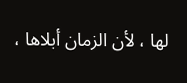لها ، لأن الزمان أبلاها ،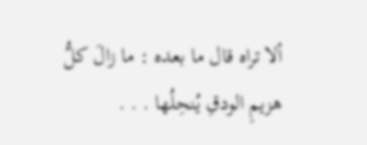ألا تراه قال ما بعده : ما زالَ كلُّ هزيمِ الودقِ يُنحِلُها . . .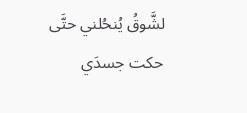لشَّوقُ يُنحُلني حتَّى حكت جسدَي